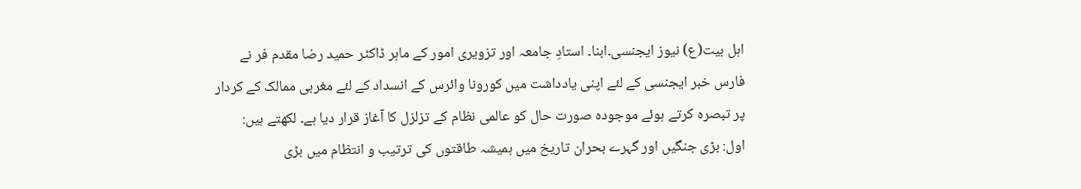اہل بیت(ع) نیوز ایجنسی۔ابنا۔ استادِ جامعہ اور تزویری امور کے ماہر ڈاکٹر حمید رضا مقدم فر نے فارس خبر ایجنسی کے لئے اپنی یادداشت میں کورونا وائرس کے انسداد کے لئے مغربی ممالک کے کردار پر تبصرہ کرتے ہوئے موجودہ صورت حال کو عالمی نظام کے تزلزل کا آغاز قرار دیا ہے۔ لکھتے ہیں:
اول: بڑی جنگیں اور گہرے بحران تاریخ میں ہمیشہ طاقتوں کی ترتیب و انتظام میں بڑی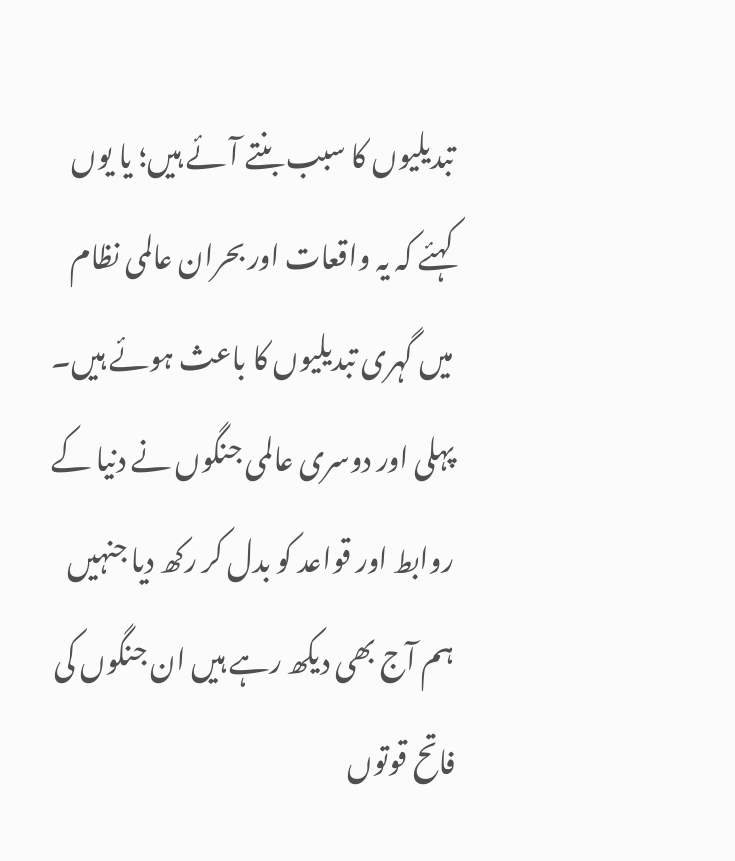تبدیلیوں کا سبب بنتے آئے ہیں؛ یا یوں کہئے کہ یہ واقعات اور بحران عالمی نظام میں گہری تبدیلیوں کا باعث ہوئے ہیں۔ پہلی اور دوسری عالمی جنگوں نے دنیا کے روابط اور قواعد کو بدل کر رکھ دیا جنہیں ہم آج بھی دیکھ رہے ہیں ان جنگوں کی فاتح قوتوں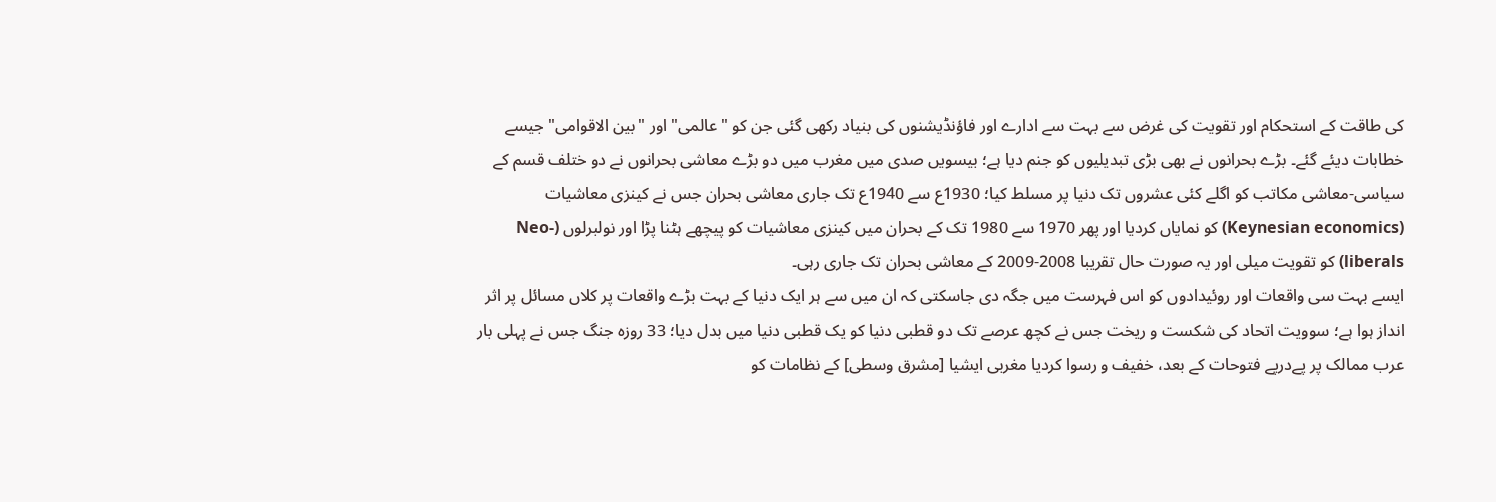کی طاقت کے استحکام اور تقویت کی غرض سے بہت سے ادارے اور فاؤنڈیشنوں کی بنیاد رکھی گئی جن کو "عالمی" اور "بین الاقوامی" جیسے خطابات دیئے گئے۔ بڑے بحرانوں نے بھی بڑی تبدیلیوں کو جنم دیا ہے؛ بیسویں صدی میں مغرب میں دو بڑے معاشی بحرانوں نے دو ختلف قسم کے سیاسی-معاشی مکاتب کو اگلے کئی عشروں تک دنیا پر مسلط کیا؛ 1930ع سے 1940ع تک جاری معاشی بحران جس نے کینزی معاشیات (Keynesian economics) کو نمایاں کردیا اور پھر 1970 سے 1980 تک کے بحران میں کینزی معاشیات کو پیچھے ہٹنا پڑا اور نولبرلوں (Neo-liberals) کو تقویت میلی اور یہ صورت حال تقریبا 2008-2009 کے معاشی بحران تک جاری رہی۔
ایسے بہت سی واقعات اور روئیدادوں کو اس فہرست میں جگہ دی جاسکتی کہ ان میں سے ہر ایک دنیا کے بہت بڑے واقعات پر کلاں مسائل پر اثر انداز ہوا ہے؛ سوویت اتحاد کی شکست و ریخت جس نے کچھ عرصے تک دو قطبی دنیا کو یک قطبی دنیا میں بدل دیا؛ 33 روزہ جنگ جس نے پہلی بار عرب ممالک پر پےدرپے فتوحات کے بعد، خفیف و رسوا کردیا مغربی ایشیا [مشرق وسطی] کے نظامات کو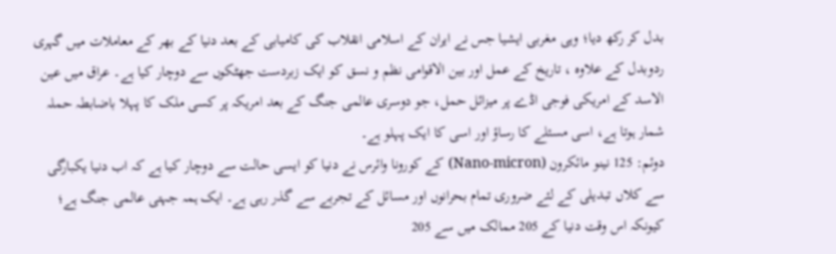بدل کر رکھ دیا؛ وہی مغربی ایشیا جس نے ایران کے اسلامی انقلاب کی کامیابی کے بعد دنیا کے بھر کے معاملات میں گہری ردوبدل کے علاوہ ، تاریخ کے عمل اور بین الاقوامی نظم و نسق کو ایک زبردست جھٹکوں سے دوچار کیا ہے۔ عراق میں عین الاسد کے امریکی فوجی اڈے پر میزائل حمل، جو دوسری عالمی جنگ کے بعد امریکہ پر کسی ملک کا پہلا باضابطہ حملہ شمار ہوتا ہے، اسی مسئلے کا رساؤ اور اسی کا ایک پہلو ہے۔
دوئم: 125 نینو مائکرون (Nano-micron) کے کورونا وائرس نے دنیا کو ایسی حالت سے دوچار کیا ہے کہ اب دنیا یکبارگی سے کلاں تبدیلی کے لئے ضروری تمام بحرانوں اور مسائل کے تجربے سے گذر رہی ہے۔ ایک ہمہ جہتی عالمی جنگ ہے؛ کیونکہ اس وقت دنیا کے 205 ممالک میں سے 205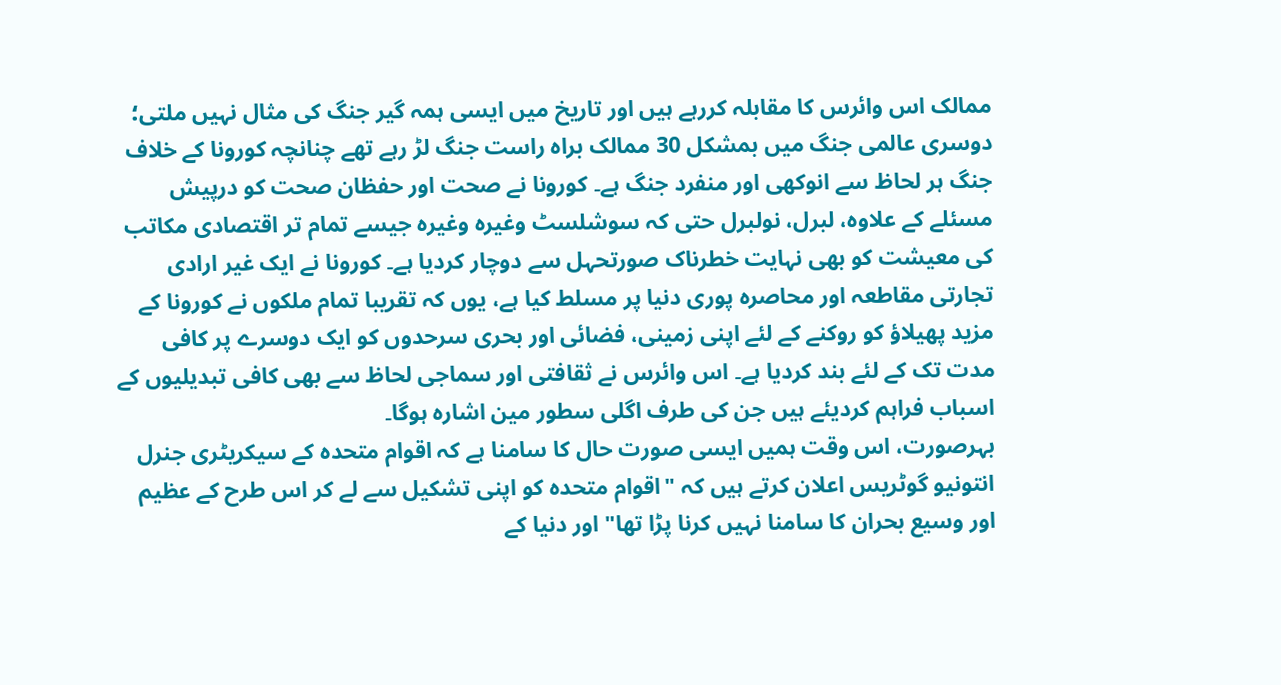ممالک اس وائرس کا مقابلہ کررہے ہیں اور تاریخ میں ایسی ہمہ گیر جنگ کی مثال نہیں ملتی؛ دوسری عالمی جنگ میں بمشکل 30 ممالک براہ راست جنگ لڑ رہے تھے چنانچہ کورونا کے خلاف جنگ ہر لحاظ سے انوکھی اور منفرد جنگ ہے۔ کورونا نے صحت اور حفظان صحت کو درپیش مسئلے کے علاوہ، لبرل، نولبرل حتی کہ سوشلسٹ وغیرہ وغیرہ جیسے تمام تر اقتصادی مکاتب کی معیشت کو بھی نہایت خطرناک صورتحہل سے دوچار کردیا ہے۔ کورونا نے ایک غیر ارادی تجارتی مقاطعہ اور محاصرہ پوری دنیا پر مسلط کیا ہے، یوں کہ تقریبا تمام ملکوں نے کورونا کے مزید پھیلاؤ کو روکنے کے لئے اپنی زمینی، فضائی اور بحری سرحدوں کو ایک دوسرے پر کافی مدت تک کے لئے بند کردیا ہے۔ اس وائرس نے ثقافتی اور سماجی لحاظ سے بھی کافی تبدیلیوں کے اسباب فراہم کردیئے ہیں جن کی طرف اگلی سطور مین اشارہ ہوگا۔
بہرصورت، اس وقت ہمیں ایسی صورت حال کا سامنا ہے کہ اقوام متحدہ کے سیکریٹری جنرل انتونیو گوٹریس اعلان کرتے ہیں کہ "اقوام متحدہ کو اپنی تشکیل سے لے کر اس طرح کے عظیم اور وسیع بحران کا سامنا نہيں کرنا پڑا تھا" اور دنیا کے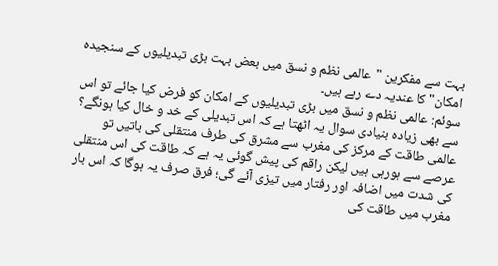بہت سے مفکرین "عالمی نظم و نسق میں بعض بہت بڑی تبدیلیوں کے سنجیدہ امکان" کا عندیہ دے رہے ہیں۔
سوئم: عالمی نظم و نسق میں بڑی تبدیلیوں کے امکان کو فرض کیا جائے تو اس سے بھی زیادہ بنیادی سوال یہ اٹھتا ہے کہ اس تبدیلی کے خد و خال کیا ہونگے؟ عالمی طاقت کے مرکز کی مغرب سے مشرق کی طرف منتقلی کی باتیں تو عرصے سے ہورہی ہیں لیکن راقم کی پیش گوئی یہ ہے کہ طاقت کی اس منتقلی کی شدت میں اضافہ اور رفتار میں تیزی آئے گی؛ فرق صرف یہ ہوگا کہ اس بار مغرب میں طاقت کی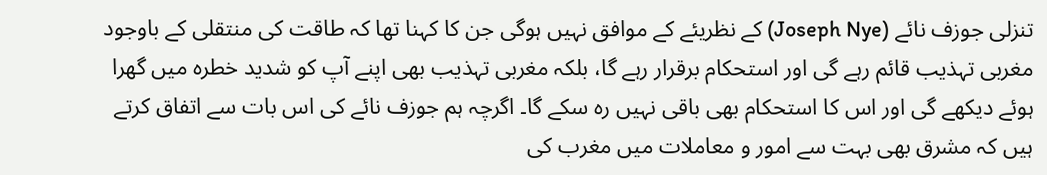تنزلی جوزف نائے (Joseph Nye) کے نظریئے کے موافق نہیں ہوگی جن کا کہنا تھا کہ طاقت کی منتقلی کے باوجود مغربی تہذیب قائم رہے گی اور استحکام برقرار رہے گا، بلکہ مغربی تہذیب بھی اپنے آپ کو شدید خطرہ میں گھرا ہوئے دیکھے گی اور اس کا استحکام بھی باقی نہیں رہ سکے گا۔ اگرچہ ہم جوزف نائے کی اس بات سے اتفاق کرتے ہیں کہ مشرق بھی بہت سے امور و معاملات میں مغرب کی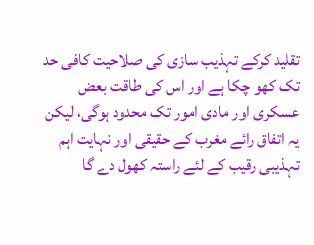تقلید کرکے تہذیب سازی کی صلاحیت کافی حد تک کھو چکا ہے اور اس کی طاقت بعض عسکری اور مادی امور تک محدود ہوگی، لیکن یہ اتفاق رائے مغرب کے حقیقی اور نہایت اہم تہذیبی رقیب کے لئے راستہ کھول دے گا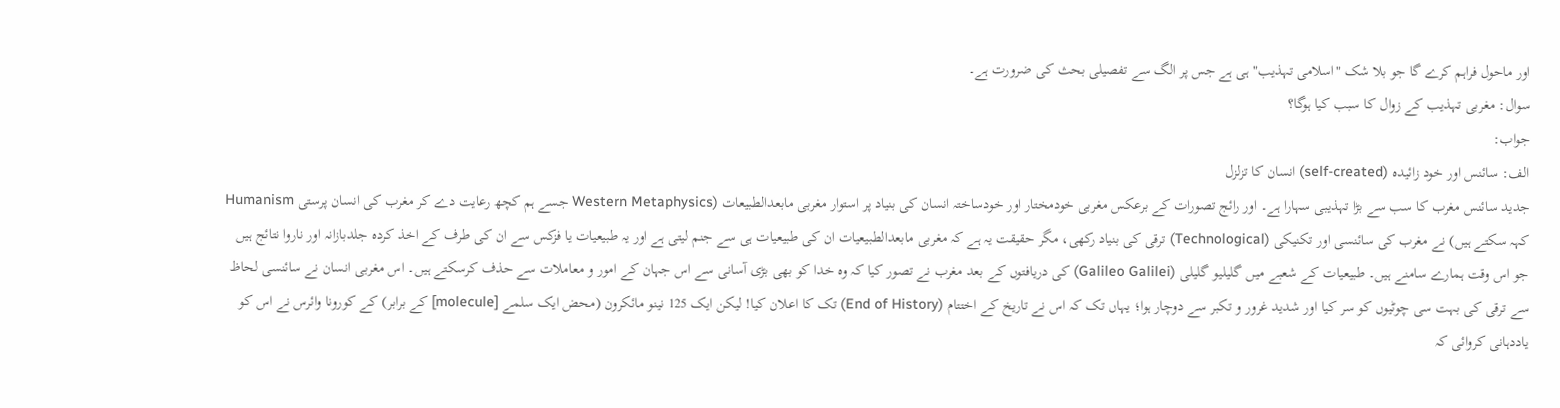اور ماحول فراہم کرے گا جو بلا شک "اسلامی تہذیب" ہی ہے جس پر الگ سے تفصیلی بحث کی ضرورت ہے۔
سوال: مغربی تہذیب کے زوال کا سبب کیا ہوگا؟
جواب:
الف: سائنس اور خود زائیدہ (self-created) انسان کا تزلزل
جدید سائنس مغرب کا سب سے بڑا تہذیبی سہارا ہے۔ اور رائج تصورات کے برعکس مغربی خودمختار اور خودساختہ انسان کی بنیاد پر استوار مغربی مابعدالطبیعات (Western Metaphysics جسے ہم کچھ رعایت دے کر مغرب کی انسان پرستی Humanism کہہ سکتے ہیں) نے مغرب کی سائنسی اور تکنیکی (Technological) ترقی کی بنیاد رکھی، مگر حقیقت یہ ہے کہ مغربی مابعدالطبیعیات ان کی طبیعیات ہی سے جنم لیتی ہے اور یہ طبیعیات یا فزکس سے ان کی طرف کے اخذ کردہ جلدبازانہ اور ناروا نتائج ہیں جو اس وقت ہمارے سامنے ہیں۔ طبیعیات کے شعبے میں گلیلیو گلیلی (Galileo Galilei) کی دریافتوں کے بعد مغرب نے تصور کیا کہ وہ خدا کو بھی بڑی آسانی سے اس جہان کے امور و معاملات سے حذف کرسکتے ہیں۔ اس مغربی انسان نے سائنسی لحاظ سے ترقی کی بہت سی چوٹیوں کو سر کیا اور شدید غرور و تکبر سے دوچار ہوا؛ یہاں تک کہ اس نے تاریخ کے اختتام (End of History) تک کا اعلان کیا! لیکن ایک 125 نینو مائکرون (محض ایک سلمے [molecule] کے برابر) کے کورونا وائرس نے اس کو یاددہانی کروائی کہ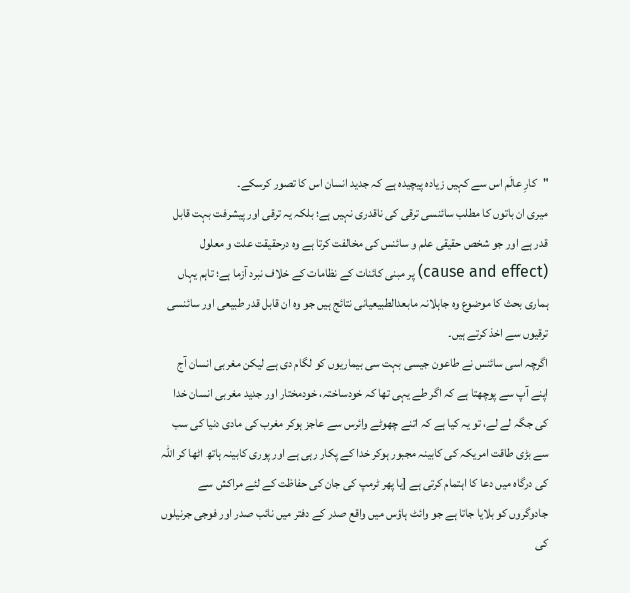"کارِ عالَم اس سے کہیں زیادہ پیچیدہ ہے کہ جدید انسان اس کا تصور کرسکے۔
میری ان باتوں کا مطلب سائنسی ترقی کی ناقدری نہیں ہے؛ بلکہ یہ ترقی اور پیشرفت بہت قابل قدر ہے اور جو شخص حقیقی علم و سائنس کی مخالفت کرتا ہے وہ درحقیقت علت و معلول (cause and effect) پر مبنی کائنات کے نظامات کے خلاف نبرد آزما ہے؛ تاہم یہاں ہماری بحث کا موضوع وہ جاہلانہ مابعدالطبیعیانی نتائج ہیں جو وہ ان قابل قدر طبیعی اور سائنسی ترقیوں سے اخذ کرتے ہیں۔
اگرچہ اسی سائنس نے طاعون جیسی بہت سی بیماریوں کو لگام دی ہے لیکن مغربی انسان آج اپنے آپ سے پوچھتا ہے کہ اگر طے یہی تھا کہ خودساختہ، خودمختار اور جدید مغربی انسان خدا کی جگہ لے لے، تو یہ کیا ہے کہ اتنے چھوٹے وائرس سے عاجز ہوکر مغرب کی مادی دنیا کی سب سے بڑی طاقت امریکہ کی کابینہ مجبور ہوکر خدا کے پکار رہی ہے اور پوری کابینہ ہاتھ اٹھا کر اللہ کی درگاہ میں دعا کا اہتمام کرتی ہے [یا پھر ٹرمپ کی جان کی حفاظت کے لئے مراکش سے جادوگروں کو بلایا جاتا ہے جو وائٹ ہاؤس میں واقع صدر کے دفتر میں نائب صدر اور فوجی جرنیلوں کی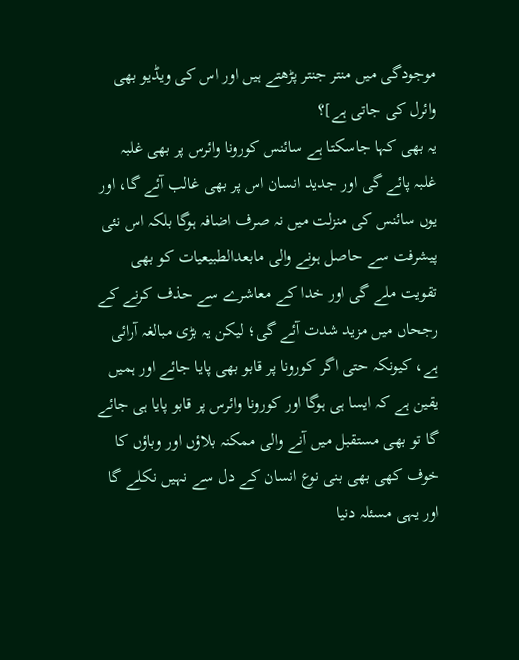موجودگی میں منتر جنتر پڑھتے ہیں اور اس کی ویڈیو بھی وائرل کی جاتی ہے]؟
یہ بھی کہا جاسکتا ہے سائنس کورونا وائرس پر بھی غلبہ غلبہ پائے گی اور جدید انسان اس پر بھی غالب آئے گا، اور یوں سائنس کی منزلت میں نہ صرف اضافہ ہوگا بلکہ اس نئی پیشرفت سے حاصل ہونے والی مابعدالطبیعیات کو بھی تقویت ملے گی اور خدا کے معاشرے سے حذف کرنے کے رجحاں میں مزید شدت آئے گی؛ لیکن یہ بڑی مبالغہ آرائی ہے، کیونکہ حتی اگر کورونا پر قابو بھی پایا جائے اور ہمیں یقین ہے کہ ایسا ہی ہوگا اور کورونا وائرس پر قابو پایا ہی جائے گا تو بھی مستقبل میں آنے والی ممکنہ بلاؤں اور وباؤں کا خوف کھی بھی بنی نوع انسان کے دل سے نہیں نکلے گا اور یہی مسئلہ دنیا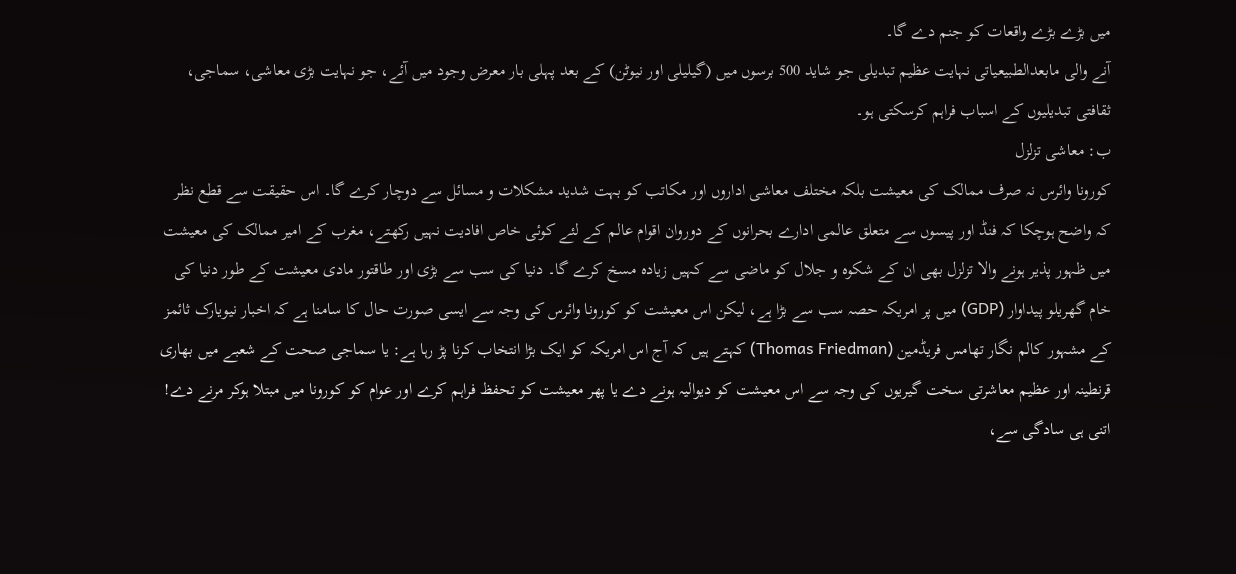میں بڑے بڑے واقعات کو جنم دے گا۔
آنے والی مابعدالطبیعیاتی نہایت عظیم تبدیلی جو شاید 500 برسوں میں (گیلیلی اور نیوٹن) کے بعد پہلی بار معرض وجود میں آئے، جو نہایت بڑی معاشی، سماجی، ثقافتی تبدیلیوں کے اسباب فراہم کرسکتی ہو۔
ب: معاشی تزلزل
کورونا وائرس نہ صرف ممالک کی معیشت بلکہ مختلف معاشی اداروں اور مکاتب کو بہت شدید مشکلات و مسائل سے دوچار کرے گا۔ اس حقیقت سے قطع نظر کہ واضح ہوچکا کہ فنڈ اور پیسوں سے متعلق عالمی ادارے بحرانوں کے دوروان اقوام عالم کے لئے کوئی خاص افادیت نہیں رکھتے، مغرب کے امیر ممالک کی معیشت میں ظہور پذیر ہونے والا تزلزل بھی ان کے شکوہ و جلال کو ماضی سے کہیں زیادہ مسخ کرے گا۔ دنیا کی سب سے بڑی اور طاقتور مادی معیشت کے طور دنیا کی خام گھریلو پیداوار (GDP) میں پر امریکہ حصہ سب سے بڑا ہے، لیکن اس معیشت کو کورونا وائرس کی وجہ سے ایسی صورت حال کا سامنا ہے کہ اخبار نیویارک ثائمز کے مشہور کالم نگار تھامس فریڈمین (Thomas Friedman) کہتے ہیں کہ آج اس امریکہ کو ایک بڑا انتخاب کرنا پڑ رہا ہے: یا سماجی صحت کے شعبے میں بھاری قرنطینہ اور عظیم معاشرتی سخت گیریوں کی وجہ سے اس معیشت کو دیوالیہ ہونے دے یا پھر معیشت کو تحفظ فراہم کرے اور عوام کو کورونا میں مبتلا ہوکر مرنے دے! اتنی ہی سادگی سے،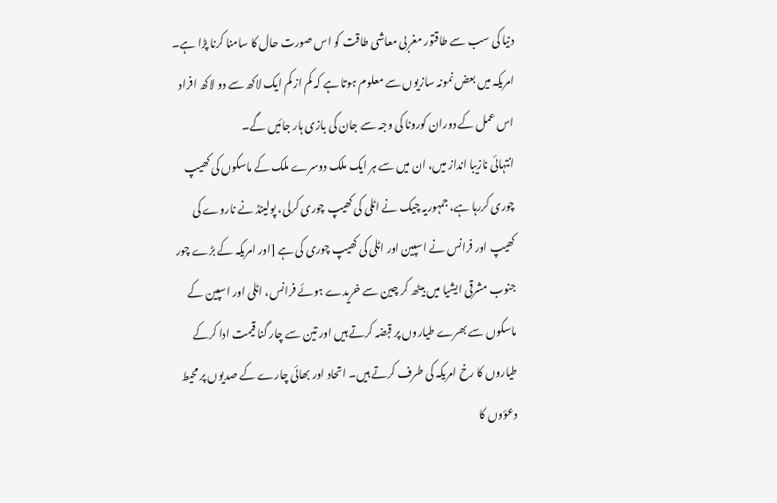دنیا کی سب سے طاقتور مغربی معاشی طاقت کو اس صورت حال کا سامنا کرنا پڑا ہے۔
امریکہ میں بعض نمونہ سازیوں سے معلوم ہوتا ہے کہ کم از کم ایک لاکھ سے دو لاکھ افراد اس عمل کے دوران کورونا کی وجہ سے جان کی بازی ہار جائیں گے۔
انتہائی نازیبا انداز میں، ان میں سے ہر ایک ملک دوسرے ملک کے ماسکوں کی کھیپ چوری کررہا ہے، جمہوریہ چیک نے اٹلی کی کھیپ چوری کرلی، پولینڈ نے ناروے کی کھیپ اور فرانس نے اسپین اور اٹلی کی کھیپ چوری کی ہے [اور امریکہ کے بڑے چور جنوب مشرقی ایشیا میں بیٹھ کر چین سے خریدے ہوئے فرانس، اٹلی اور اسپین کے ماسکوں سے بھرے طیاروں پر قبضہ کرتے ہیں اور تین سے چار گنا قیمت ادا کرکے طیاروں کا رخ امریکہ کی طرف کرتے ہیں۔ اتحاد اور بھائی چارے کے صدیوں پر محیط دعؤوں کا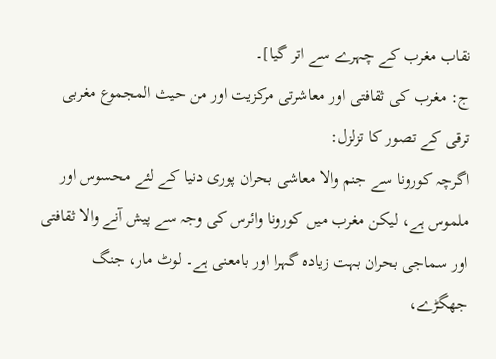نقاب مغرب کے چہرے سے اتر گیا]۔
ج: مغرب کی ثقافتی اور معاشرتی مرکزیت اور من حیث المجموع مغربی ترقی کے تصور کا تزلزل:
اگرچہ کورونا سے جنم والا معاشی بحران پوری دنیا کے لئے محسوس اور ملموس ہے، لیکن مغرب میں کورونا وائرس کی وجہ سے پیش آنے والا ثقافتی اور سماجی بحران بہت زیادہ گہرا اور بامعنی ہے۔ لوٹ مار، جنگ جھگڑے،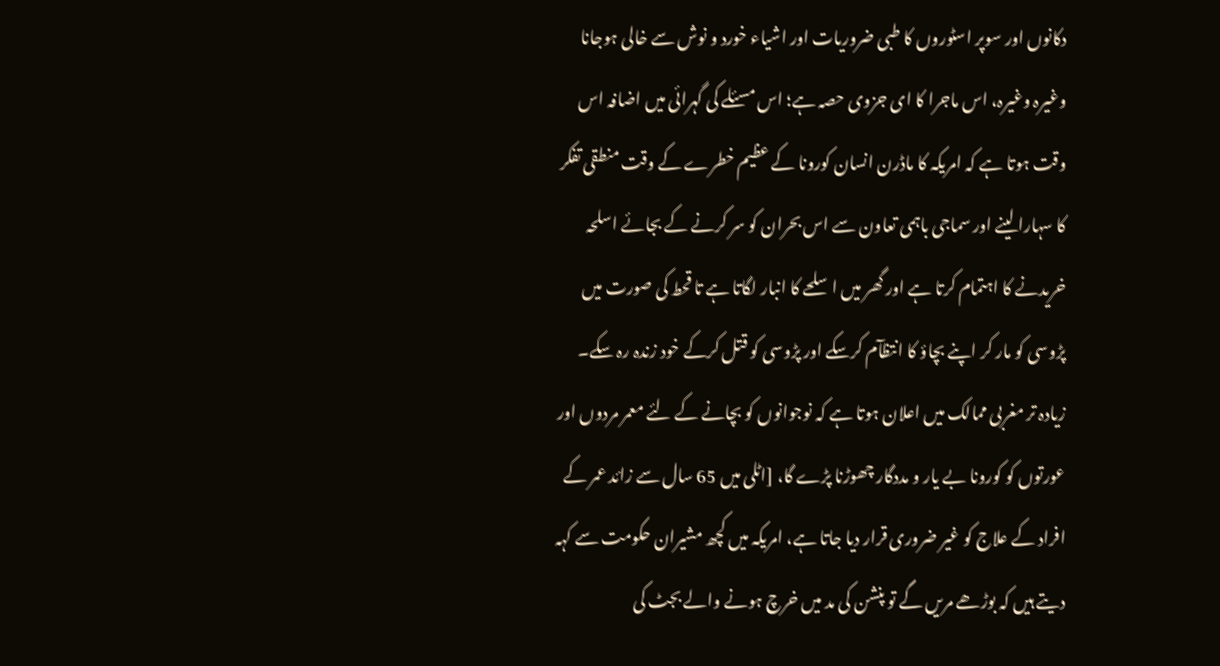دکانوں اور سوپر اسٹوروں کا طبی ضروریات اور اشیاء خورد و نوش سے خالی ہوجانا وغیرہ وغیرہ، اس ماجرا کا ای جزوی حصہ ہے؛ اس مسئلے کی گہرائی میں اضافہ اس وقت ہوتا ہے کہ امریکہ کا ماڈرن انسان کورونا کے عظیم خطرے کے وقت منطقی تفکر کا سہارا لینے اور سماجی باہمی تعاون سے اس بحران کو سر کرنے کے بجائے اسلحہ خریدنے کا اہتمام کرتا ہے اور گھر میں اسلحے کا انبار لگاتا ہے تا قحط کی صورت میں پڑوسی کو مار کر اپنے بچاؤ کا انتظآم کرسکے اور پڑوسی کو قتل کرکے خود زندہ رہ سکے۔
زیادہ تر مغربی ممالک میں اعلان ہوتا ہے کہ نوجوانوں کو بچانے کے لئے معمر مردوں اور عورتوں کو کورونا بے یار و مددگار چھوڑنا پڑے گا، [اٹلی میں 65 سال سے زائد عمر کے افراد کے علاج کو غیر ضروری قرار دیا جاتا ہے، امریکہ میں کچھ مشیران حکومت سے کہہ دیتے ہیں کہ بوڑھے مریں گے تو پنشن کی مد میں خرچ ہونے والے بجٹ کی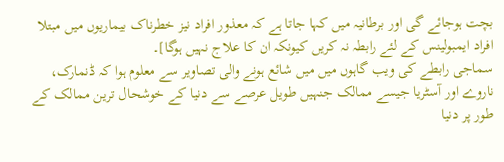بچت ہوجائے گی اور برطانیہ میں کہا جاتا ہے کہ معذور افراد نیز خطرناک بیماریوں میں مبتلا افراد ایمبولینس کے لئے رابطہ نہ کریں کیونکہ ان کا علاج نہیں ہوگا]۔
سماجی رابطے کی ویب گاہوں میں میں شائع ہونے والی تصاویر سے معلوم ہوا کہ ڈنمارک، ناروے اور آسٹریا جیسے ممالک جنہیں طویل عرصے سے دنیا کے خوشحال ترین ممالک کے طور پر دنیا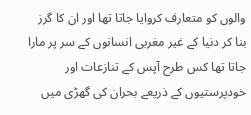والوں کو متعارف کروایا جاتا تھا اور ان کا گرز بنا کر دنیا کے غیر مغربی انسانوں کے سر پر مارا جاتا تھا کس طرح آپس کے تنازعات اور خودپرستیوں کے ذریعے بحران کی گھڑی میں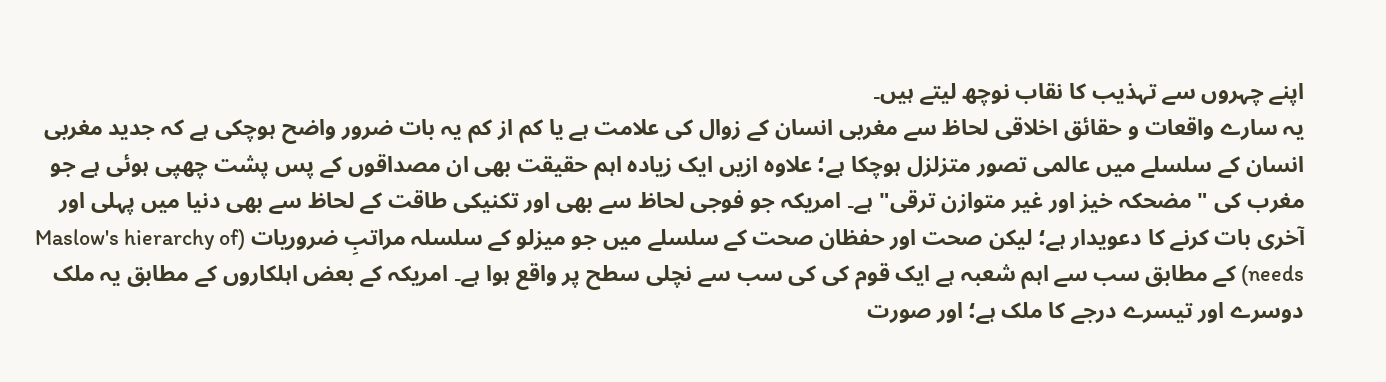اپنے چہروں سے تہذیب کا نقاب نوچھ لیتے ہیں۔
یہ سارے واقعات و حقائق اخلاقی لحاظ سے مغربی انسان کے زوال کی علامت ہے یا کم از کم یہ بات ضرور واضح ہوچکی ہے کہ جدید مغربی انسان کے سلسلے میں عالمی تصور متزلزل ہوچکا ہے؛ علاوہ ازیں ایک زیادہ اہم حقیقت بھی ان مصداقوں کے پس پشت چھپی ہوئی ہے جو مغرب کی "مضحکہ خیز اور غیر متوازن ترقی" ہے۔ امریکہ جو فوجی لحاظ سے بھی اور تکنیکی طاقت کے لحاظ سے بھی دنیا میں پہلی اور آخری بات کرنے کا دعویدار ہے؛ لیکن صحت اور حفظان صحت کے سلسلے میں جو میزلو کے سلسلہ مراتبِ ضروریات (Maslow's hierarchy of needs) کے مطابق سب سے اہم شعبہ ہے ایک قوم کی کی سب سے نچلی سطح پر واقع ہوا ہے۔ امریکہ کے بعض اہلکاروں کے مطابق یہ ملک دوسرے اور تیسرے درجے کا ملک ہے؛ اور صورت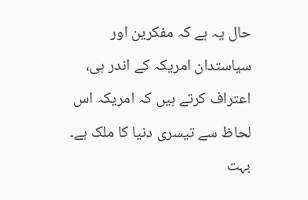حال یہ ہے کہ مفکرین اور سیاستدان امریکہ کے اندر ہی، اعتراف کرتے ہیں کہ امریکہ اس لحاظ سے تیسری دنیا کا ملک ہے۔ بہت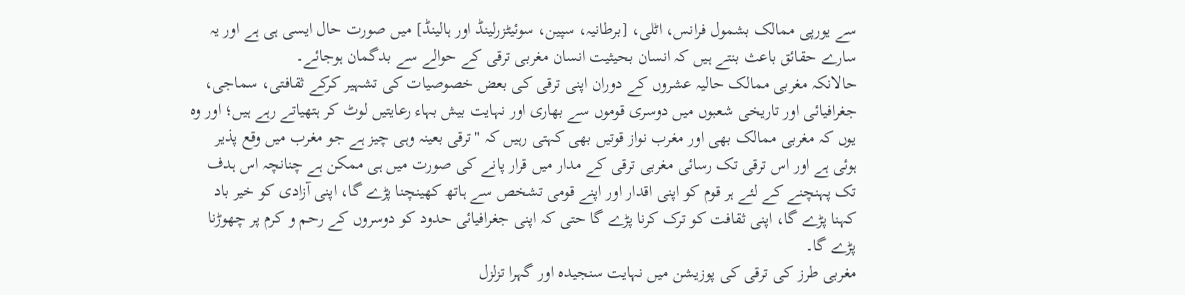سے یورپی ممالک بشمول فرانس، اٹلی، [برطانیہ، سپین، سوئیٹزرلینڈ اور ہالینڈ] میں صورت حال ایسی ہی ہے اور یہ سارے حقائق باعث بنتے ہیں کہ انسان بحیثیت انسان مغربی ترقی کے حوالے سے بدگمان ہوجائے۔
حالانکہ مغربی ممالک حالیہ عشروں کے دوران اپنی ترقی کی بعض خصوصیات کی تشہیر کرکے ثقافتی، سماجی، جغرافیائی اور تاریخی شعبوں میں دوسری قوموں سے بھاری اور نہایت بیش بہاء رعایتیں لوٹ کر ہتھیاتے رہے ہیں؛ اور وہ یوں کہ مغربی ممالک بھی اور مغرب نواز قوتیں بھی کہتی رہیں کہ "ترقی بعینہ وہی چیز ہے جو مغرب میں وقع پذیر ہوئی ہے اور اس ترقی تک رسائی مغربی ترقی کے مدار میں قرار پانے کی صورت میں ہی ممکن ہے چنانچہ اس ہدف تک پہنچنے کے لئے ہر قوم کو اپنی اقدار اور اپنے قومی تشخص سے ہاتھ کھینچنا پڑے گا، اپنی آزادی کو خیر باد کہنا پڑے گا، اپنی ثقافت کو ترک کرنا پڑے گا حتی کہ اپنی جغرافیائی حدود کو دوسروں کے رحم و کرم پر چھوڑنا پڑے گا۔
مغربی طرز کی ترقی کی پوزیشن میں نہایت سنجیدہ اور گہرا تزلزل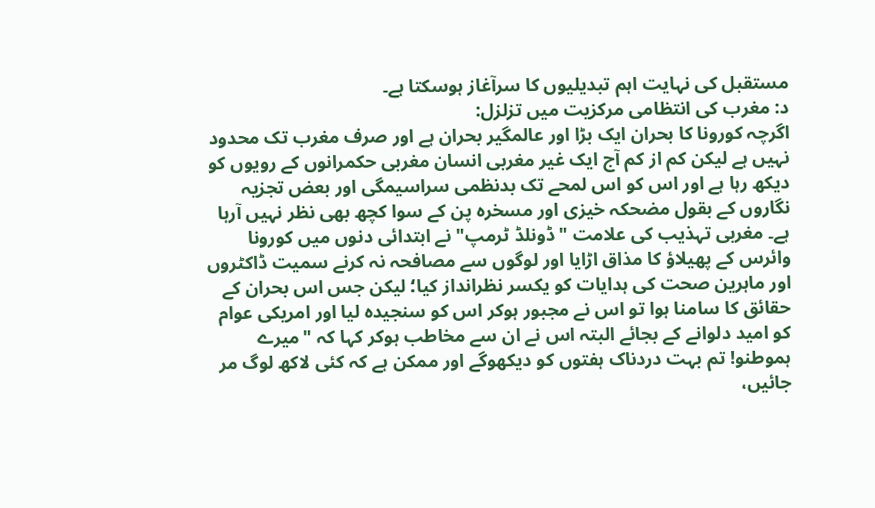مستقبل کی نہایت اہم تبدیلیوں کا سرآغاز ہوسکتا ہے۔
د: مغرب کی انتظامی مرکزیت میں تزلزل:
اگرچہ کورونا کا بحران ایک بڑا اور عالمگیر بحران ہے اور صرف مغرب تک محدود نہیں ہے لیکن کم از کم آج ایک غیر مغربی انسان مغربی حکمرانوں کے رویوں کو دیکھ رہا ہے اور اس کو اس لمحے تک بدنظمی سراسیمگی اور بعض تجزیہ نگاروں کے بقول مضحکہ خیزی اور مسخرہ پن کے سوا کچھ بھی نظر نہيں آرہا ہے۔ مغربی تہذیب کی علامت "ڈونلڈ ٹرمپ" نے ابتدائی دنوں میں کورونا وائرس کے پھیلاؤ کا مذاق اڑایا اور لوگوں سے مصافحہ نہ کرنے سمیت ڈاکٹروں اور ماہرین صحت کی ہدایات کو یکسر نظرانداز کیا؛ لیکن جس اس بحران کے حقائق کا سامنا ہوا تو اس نے مجبور ہوکر اس کو سنجیدہ لیا اور امریکی عوام کو امید دلوانے کے بجائے البتہ اس نے ان سے مخاطب ہوکر کہا کہ "میرے ہموطنو! تم بہت دردناک ہفتوں کو دیکھوگے اور ممکن ہے کہ کئی لاکھ لوگ مر جائیں،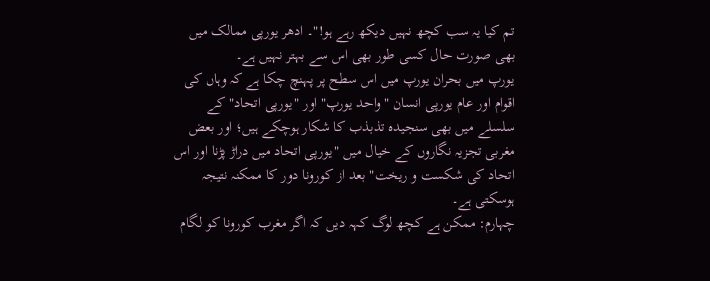تم کیا یہ سب کچھ نہیں دیکھ رہے ہو!"۔ ادھر یورپی ممالک میں بھی صورت حال کسی طور بھی اس سے بہتر نہیں ہے۔
یورپ میں بحران یورپ میں اس سطح پر پہنچ چکا ہے کہ وہاں کی اقوام اور عام یورپی انسان "واحد یورپ" اور "یورپی اتحاد" کے سلسلے میں بھی سنجیدہ تذبذب کا شکار ہوچکے ہیں؛ اور بعض مغربی تجزیہ نگاروں کے خیال میں "یورپی اتحاد میں دراڑ پڑنا اور اس اتحاد کی شکست و ریخت" بعد از کورونا دور کا ممکنہ نتیجہ ہوسکتی ہے۔
چہارم: ممکن ہے کچھ لوگ کہہ دیں کہ اگر مغرب کورونا کو لگام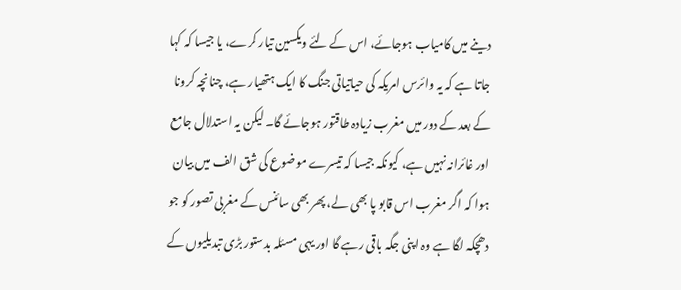دینے میں کامیاب ہوجائے، اس کے لئے ویکسین تیار کرے، یا جیسا کہ کہا جاتا ہے کہ یہ وائرس امریکہ کی حیاتیاتی جنگ کا ایک ہتھیار ہے، چنانچہ کرونا کے بعد کے دور میں مغرب زیادہ طاقتور ہوجائے گا۔ لیکن یہ استدلال جامع اور غائرانہ نہيں ہے، کیونکہ جیسا کہ تیسرے موضوع کی شق الف میں بیان ہوا کہ اگر مغرب اس قابو پا بھی لے، پھر بھی سائنس کے مغربی تصور کو جو دھچکہ لگا ہے وہ اپنی جگہ باقی رہے گا اور یہی مسئلہ بدستور بڑی تبدیلیوں کے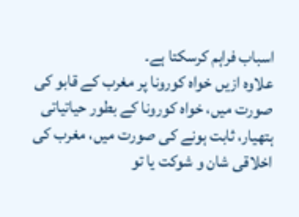اسباب فراہم کرسکتا ہے۔
علاوہ ازیں خواہ کورونا پر مغرب کے قابو کی صورت میں، خواہ کورونا کے بطور حیاتیاتی ہتھیار، ثابت ہونے کی صورت میں، مغرب کی اخلاقی شان و شوکت یا تو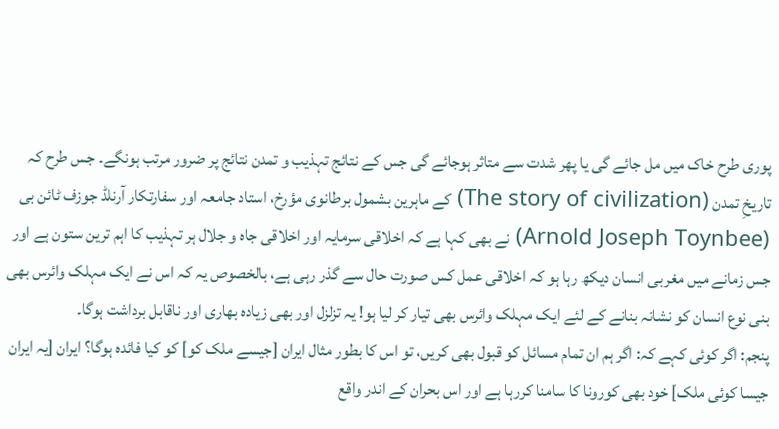پوری طرح خاک میں مل جائے گی یا پھر شدت سے متاثر ہوجائے گی جس کے نتائج تہذیب و تمدن نتائج پر ضرور مرتب ہونگے۔ جس طرح کہ تاریخِ تمدن (The story of civilization) کے ماہرین بشمول برطانوی مؤرخ، استاد جامعہ اور سفارتکار آرنلڈ جوزف ٹائن بی (Arnold Joseph Toynbee) نے بھی کہا ہے کہ اخلاقی سرمایہ اور اخلاقی جاہ و جلال ہر تہذیب کا اہم ترین ستون ہے اور جس زمانے میں مغربی انسان دیکھ رہا ہو کہ اخلاقی عمل کس صورت حال سے گذر رہی ہے، بالخصوص یہ کہ اس نے ایک مہلک وائرس بھی بنی نوع انسان کو نشانہ بنانے کے لئے ایک مہلک وائرس بھی تیار کر لیا ہو! یہ تزلزل اور بھی زیادہ بھاری اور ناقابل برداشت ہوگا۔
پنجم: اگر کوئی کہے کہ: اگر ہم ان تمام مسائل کو قبول بھی کریں، تو اس کا بطور مثال ایران [جیسے ملک کو] کو کیا فائدہ ہوگا؟ ایران [یہ ایران جیسا کوئی ملک] خود بھی کورونا کا سامنا کررہا ہے اور اس بحران کے اندر واقع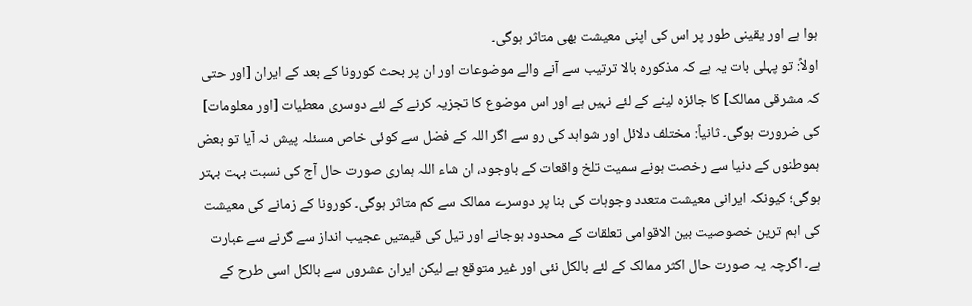ہوا ہے اور یقینی طور پر اس کی اپنی معیشت بھی متاثر ہوگی۔
اولاً: تو پہلی بات یہ ہے کہ مذکورہ بالا ترتیب سے آنے والے موضوعات اور ان پر بحث کورونا کے بعد کے ایران [اور حتی کہ مشرقی ممالک] کا جائزہ لینے کے لئے نہیں ہے اور اس موضوع کا تجزیہ کرنے کے لئے دوسری معطیات [اور معلومات] کی ضرورت ہوگی۔ ثانیاً: مختلف دلائل اور شواہد کی رو سے اگر اللہ کے فضل سے کوئی خاص مسئلہ پیش نہ آیا تو بعض ہموطنوں کے دنیا سے رخصت ہونے سمیت تلخ واقعات کے باوجود، ان شاء اللہ ہماری صورت حال آج کی نسبت بہت بہتر ہوگی؛ کیونکہ ایرانی معیشت متعدد وجوہات کی بنا پر دوسرے ممالک سے کم متاثر ہوگی۔ کورونا کے زمانے کی معیشت کی اہم ترین خصوصیت بین الاقوامی تعلقات کے محدود ہوجانے اور تیل کی قیمتیں عجیب انداز سے گرنے سے عبارت ہے۔ اگرچہ یہ صورت حال اکثر ممالک کے لئے بالکل نئی اور غیر متوقع ہے لیکن ایران عشروں سے بالکل اسی طرح کے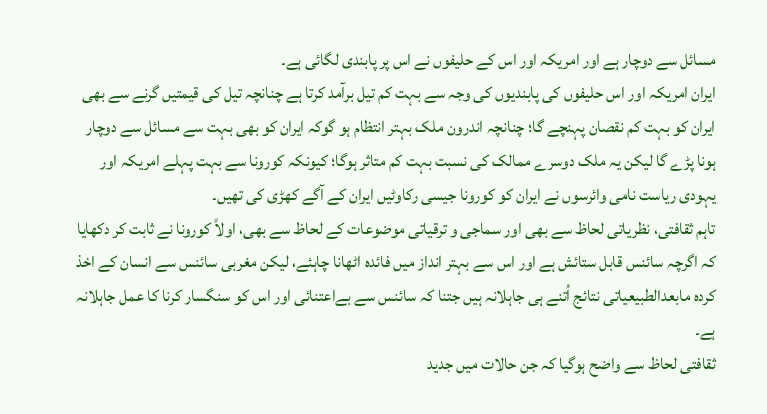مسائل سے دوچار ہے اور امریکہ اور اس کے حلیفوں نے اس پر پابندی لگائی ہے۔
ایران امریکہ اور اس حلیفوں کی پابندیوں کی وجہ سے بہت کم تیل برآمد کرتا ہے چنانچہ تیل کی قیمتیں گرنے سے بھی ایران کو بہت کم نقصان پہنچے گا؛ چنانچہ اندرون ملک بہتر انتظام ہو گوکہ ایران کو بھی بہت سے مسائل سے دوچار ہونا پڑے گا لیکن یہ ملک دوسرے ممالک کی نسبت بہت کم متاثر ہوگا؛ کیونکہ کورونا سے بہت پہلے امریکہ اور یہودی ریاست نامی وائرسوں نے ایران کو کورونا جیسی رکاوٹیں ایران کے آگے کھڑی کی تھیں۔
تاہم ثقافتی، نظریاتی لحاظ سے بھی اور سماجی و ترقیاتی موضوعات کے لحاظ سے بھی، اولاً کورونا نے ثابت کر دکھایا کہ اگرچہ سائنس قابل ستائش ہے اور اس سے بہتر انداز میں فائدہ اٹھانا چاہئے، لیکن مغربی سائنس سے انسان کے اخذ کردہ مابعدالطبیعیاتی نتائج اُتنے ہی جاہلانہ ہیں جتنا کہ سائنس سے بےاعتنائی اور اس کو سنگسار کرنا کا عمل جاہلانہ ہے۔
ثقافتی لحاظ سے واضح ہوگیا کہ جن حالات میں جدید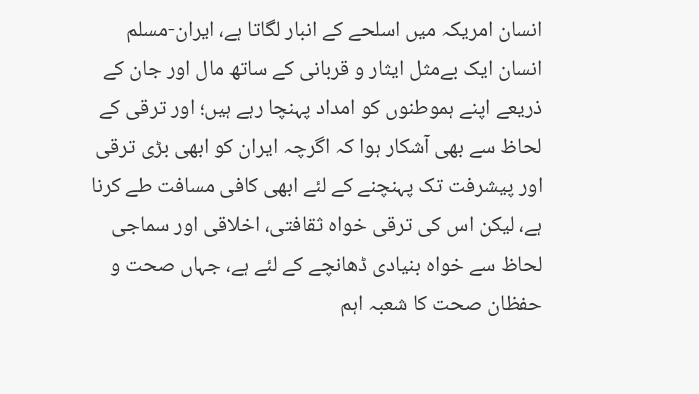انسان امریکہ میں اسلحے کے انبار لگاتا ہے، ایران-مسلم انسان ایک بےمثل ایثار و قربانی کے ساتھ مال اور جان کے ذریعے اپنے ہموطنوں کو امداد پہنچا رہے ہیں؛ اور ترقی کے لحاظ سے بھی آشکار ہوا کہ اگرچہ ایران کو ابھی بڑی ترقی اور پیشرفت تک پہنچنے کے لئے ابھی کافی مسافت طے کرنا ہے، لیکن اس کی ترقی خواہ ثقافتی، اخلاقی اور سماجی لحاظ سے خواہ بنیادی ڈھانچے کے لئے ہے، جہاں صحت و حفظان صحت کا شعبہ اہم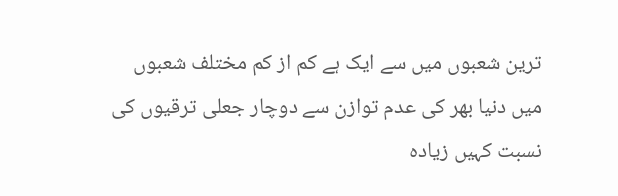ترین شعبوں میں سے ایک ہے کم از کم مختلف شعبوں میں دنیا بھر کی عدم توازن سے دوچار جعلی ترقیوں کی نسبت کہیں زیادہ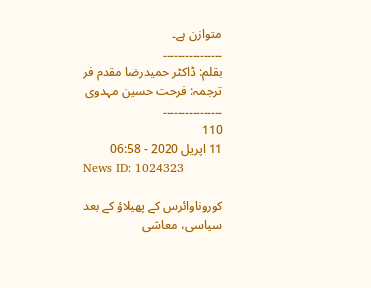متوازن ہے۔
۔۔۔۔۔۔۔۔۔۔۔۔۔۔۔۔
بقلم: ڈاکٹر حمیدرضا مقدم فر
ترجمہ: فرحت حسین مہدوی
۔۔۔۔۔۔۔۔۔۔۔۔۔۔۔۔
110
11 اپریل 2020 - 06:58
News ID: 1024323

کوروناوائرس کے پھیلاؤ کے بعد سیاسی، معاشی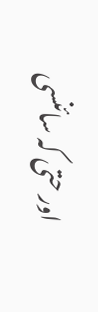اور حتی کہ سائنسی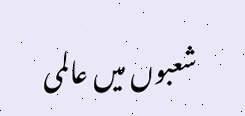شعبوں میں عالمی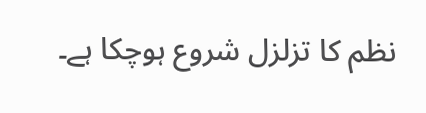نظم کا تزلزل شروع ہوچکا ہے۔